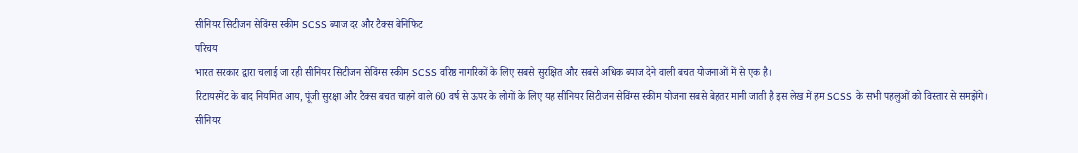सीनियर सिटीजन सेविंग्स स्कीम SCSS ब्याज दर और टैक्स बेनिफिट
परिचय
भारत सरकार द्वारा चलाई जा रही सीनियर सिटीजन सेविंग्स स्कीम SCSS वरिष्ठ नागरिकों के लिए सबसे सुरक्षित और सबसे अधिक ब्याज देने वाली बचत योजनाओं में से एक है।
रिटायरमेंट के बाद नियमित आय, पूंजी सुरक्षा और टैक्स बचत चाहने वाले 60 वर्ष से ऊपर के लोगों के लिए यह सीनियर सिटीजन सेविंग्स स्कीम योजना सबसे बेहतर मानी जाती है इस लेख में हम SCSS के सभी पहलुओं को विस्तार से समझेंगे।
सीनियर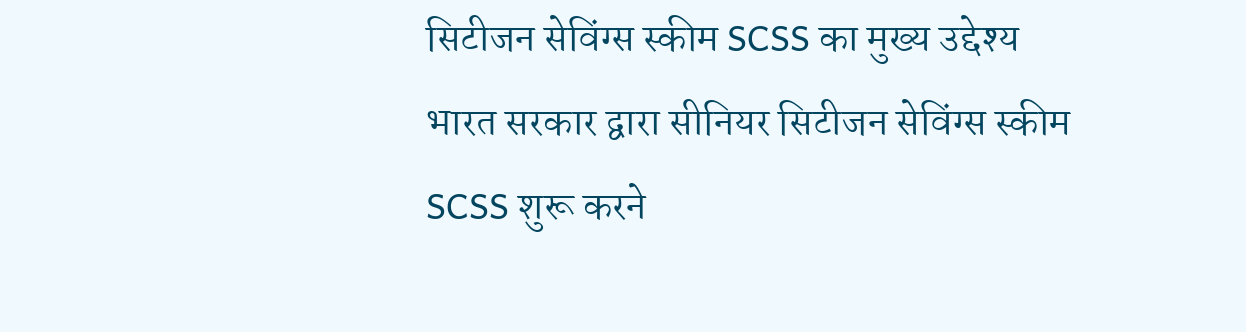सिटीजन सेविंग्स स्कीम SCSS का मुख्य उद्देश्य
भारत सरकार द्वारा सीनियर सिटीजन सेविंग्स स्कीम SCSS शुरू करने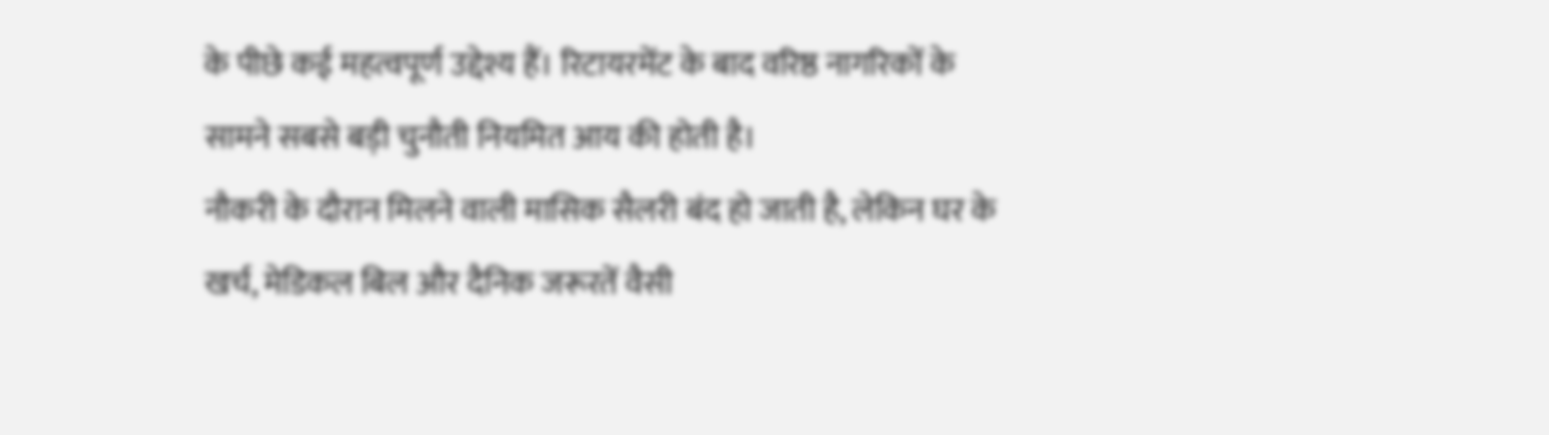के पीछे कई महत्वपूर्ण उद्देश्य हैं। रिटायरमेंट के बाद वरिष्ठ नागरिकों के सामने सबसे बड़ी चुनौती नियमित आय की होती है।
नौकरी के दौरान मिलने वाली मासिक सैलरी बंद हो जाती है, लेकिन घर के खर्च, मेडिकल बिल और दैनिक जरूरतें वैसी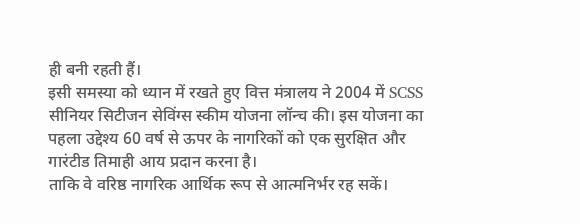ही बनी रहती हैं।
इसी समस्या को ध्यान में रखते हुए वित्त मंत्रालय ने 2004 में SCSS सीनियर सिटीजन सेविंग्स स्कीम योजना लॉन्च की। इस योजना का पहला उद्देश्य 60 वर्ष से ऊपर के नागरिकों को एक सुरक्षित और गारंटीड तिमाही आय प्रदान करना है।
ताकि वे वरिष्ठ नागरिक आर्थिक रूप से आत्मनिर्भर रह सकें।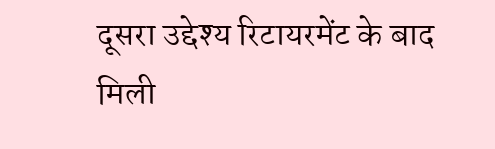दूसरा उद्देश्य रिटायरमेंट के बाद मिली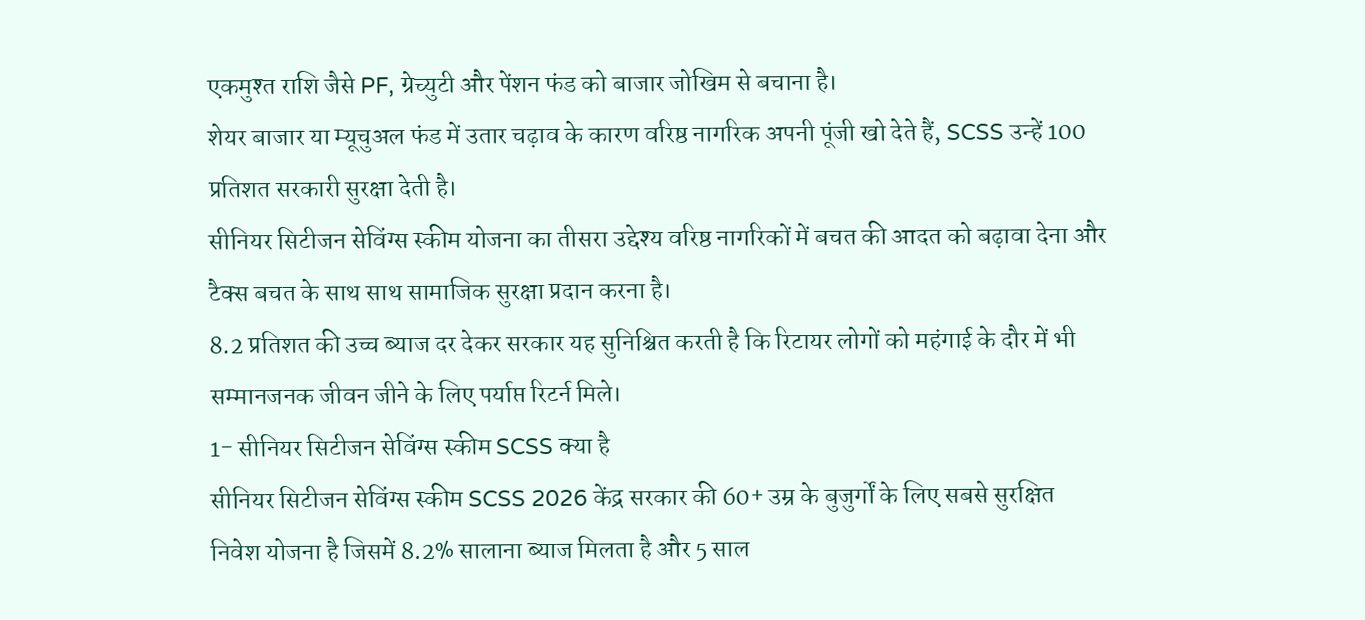एकमुश्त राशि जैसे PF, ग्रेच्युटी और पेंशन फंड को बाजार जोखिम से बचाना है।
शेयर बाजार या म्यूचुअल फंड में उतार चढ़ाव के कारण वरिष्ठ नागरिक अपनी पूंजी खो देते हैं, SCSS उन्हें 100 प्रतिशत सरकारी सुरक्षा देती है।
सीनियर सिटीजन सेविंग्स स्कीम योजना का तीसरा उद्देश्य वरिष्ठ नागरिकों में बचत की आदत को बढ़ावा देना और टैक्स बचत के साथ साथ सामाजिक सुरक्षा प्रदान करना है।
8.2 प्रतिशत की उच्च ब्याज दर देकर सरकार यह सुनिश्चित करती है कि रिटायर लोगों को महंगाई के दौर में भी सम्मानजनक जीवन जीने के लिए पर्याप्त रिटर्न मिले।
1- सीनियर सिटीजन सेविंग्स स्कीम SCSS क्या है
सीनियर सिटीजन सेविंग्स स्कीम SCSS 2026 केंद्र सरकार की 60+ उम्र के बुजुर्गों के लिए सबसे सुरक्षित निवेश योजना है जिसमें 8.2% सालाना ब्याज मिलता है और 5 साल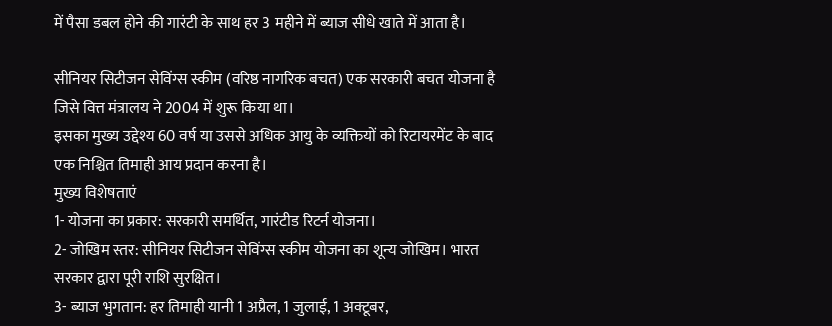में पैसा डबल होने की गारंटी के साथ हर 3 महीने में ब्याज सीधे खाते में आता है।

सीनियर सिटीजन सेविंग्स स्कीम (वरिष्ठ नागरिक बचत) एक सरकारी बचत योजना है जिसे वित्त मंत्रालय ने 2004 में शुरू किया था।
इसका मुख्य उद्देश्य 60 वर्ष या उससे अधिक आयु के व्यक्तियों को रिटायरमेंट के बाद एक निश्चित तिमाही आय प्रदान करना है।
मुख्य विशेषताएं
1- योजना का प्रकार: सरकारी समर्थित, गारंटीड रिटर्न योजना।
2- जोखिम स्तर: सीनियर सिटीजन सेविंग्स स्कीम योजना का शून्य जोखिम। भारत सरकार द्वारा पूरी राशि सुरक्षित।
3- ब्याज भुगतान: हर तिमाही यानी 1 अप्रैल, 1 जुलाई, 1 अक्टूबर,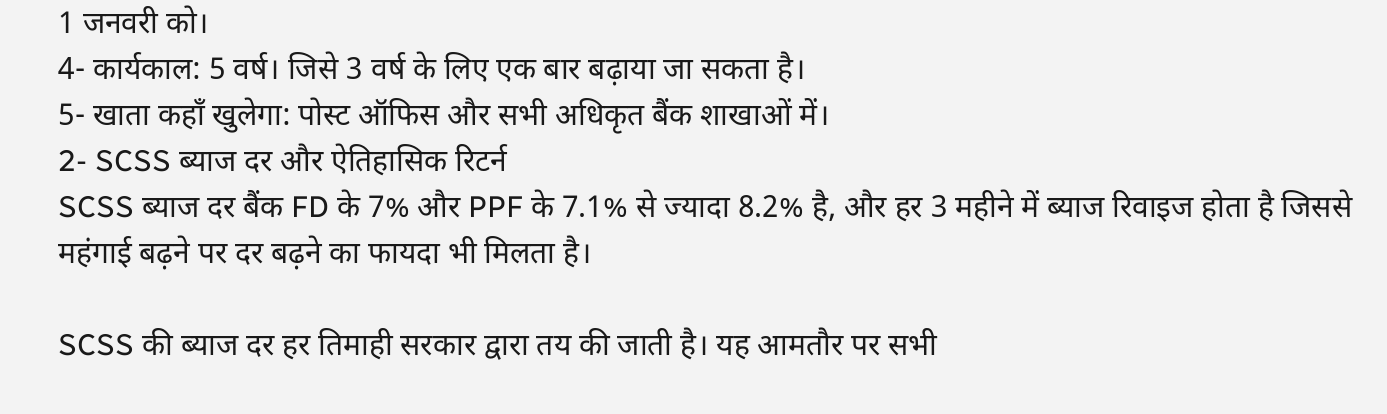1 जनवरी को।
4- कार्यकाल: 5 वर्ष। जिसे 3 वर्ष के लिए एक बार बढ़ाया जा सकता है।
5- खाता कहाँ खुलेगा: पोस्ट ऑफिस और सभी अधिकृत बैंक शाखाओं में।
2- SCSS ब्याज दर और ऐतिहासिक रिटर्न
SCSS ब्याज दर बैंक FD के 7% और PPF के 7.1% से ज्यादा 8.2% है, और हर 3 महीने में ब्याज रिवाइज होता है जिससे महंगाई बढ़ने पर दर बढ़ने का फायदा भी मिलता है।

SCSS की ब्याज दर हर तिमाही सरकार द्वारा तय की जाती है। यह आमतौर पर सभी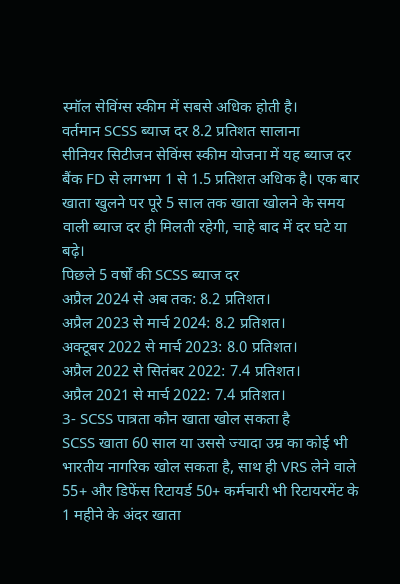स्मॉल सेविंग्स स्कीम में सबसे अधिक होती है।
वर्तमान SCSS ब्याज दर 8.2 प्रतिशत सालाना
सीनियर सिटीजन सेविंग्स स्कीम योजना में यह ब्याज दर बैंक FD से लगभग 1 से 1.5 प्रतिशत अधिक है। एक बार खाता खुलने पर पूरे 5 साल तक खाता खोलने के समय वाली ब्याज दर ही मिलती रहेगी, चाहे बाद में दर घटे या बढ़े।
पिछले 5 वर्षों की SCSS ब्याज दर
अप्रैल 2024 से अब तक: 8.2 प्रतिशत।
अप्रैल 2023 से मार्च 2024: 8.2 प्रतिशत।
अक्टूबर 2022 से मार्च 2023: 8.0 प्रतिशत।
अप्रैल 2022 से सितंबर 2022: 7.4 प्रतिशत।
अप्रैल 2021 से मार्च 2022: 7.4 प्रतिशत।
3- SCSS पात्रता कौन खाता खोल सकता है
SCSS खाता 60 साल या उससे ज्यादा उम्र का कोई भी भारतीय नागरिक खोल सकता है, साथ ही VRS लेने वाले 55+ और डिफेंस रिटायर्ड 50+ कर्मचारी भी रिटायरमेंट के 1 महीने के अंदर खाता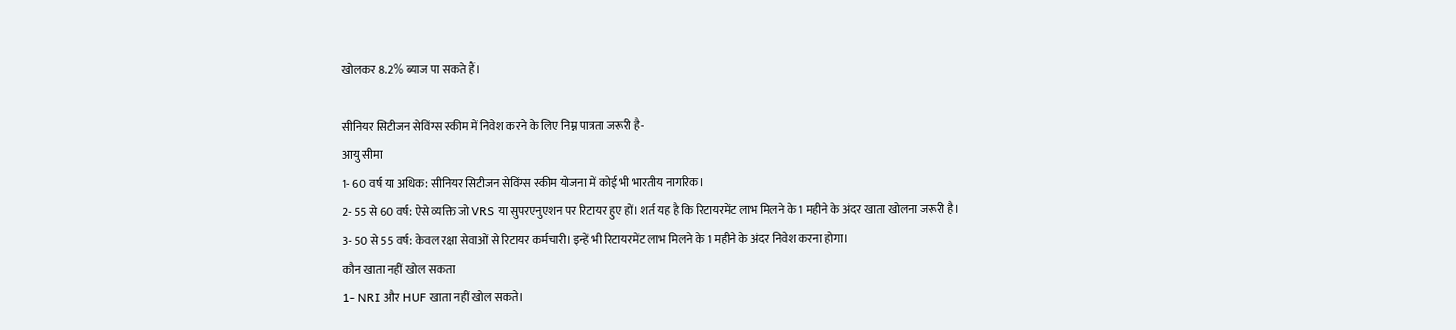खोलकर 8.2% ब्याज पा सकते हैं।

सीनियर सिटीजन सेविंग्स स्कीम में निवेश करने के लिए निम्न पात्रता जरूरी है-
आयु सीमा
1- 60 वर्ष या अधिक: सीनियर सिटीजन सेविंग्स स्कीम योजना में कोई भी भारतीय नागरिक।
2- 55 से 60 वर्ष: ऐसे व्यक्ति जो VRS या सुपरएनुएशन पर रिटायर हुए हों। शर्त यह है कि रिटायरमेंट लाभ मिलने के 1 महीने के अंदर खाता खोलना जरूरी है।
3- 50 से 55 वर्ष: केवल रक्षा सेवाओं से रिटायर कर्मचारी। इन्हें भी रिटायरमेंट लाभ मिलने के 1 महीने के अंदर निवेश करना होगा।
कौन खाता नहीं खोल सकता
1- NRI और HUF खाता नहीं खोल सकते।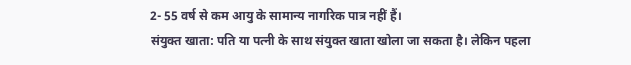2- 55 वर्ष से कम आयु के सामान्य नागरिक पात्र नहीं हैं।
संयुक्त खाता: पति या पत्नी के साथ संयुक्त खाता खोला जा सकता है। लेकिन पहला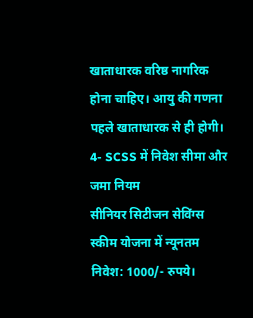खाताधारक वरिष्ठ नागरिक होना चाहिए। आयु की गणना पहले खाताधारक से ही होगी।
4- SCSS में निवेश सीमा और जमा नियम
सीनियर सिटीजन सेविंग्स स्कीम योजना में न्यूनतम निवेश: 1000/- रुपये।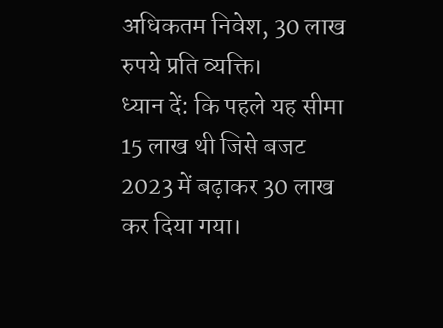अधिकतम निवेश, 30 लाख रुपये प्रति व्यक्ति।
ध्यान दें: कि पहले यह सीमा 15 लाख थी जिसे बजट 2023 में बढ़ाकर 30 लाख कर दिया गया।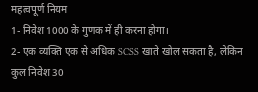महत्वपूर्ण नियम
1- निवेश 1000 के गुणक में ही करना होगा।
2- एक व्यक्ति एक से अधिक SCSS खाते खोल सकता है, लेकिन कुल निवेश 30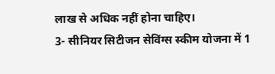लाख से अधिक नहीं होना चाहिए।
3- सीनियर सिटीजन सेविंग्स स्कीम योजना में 1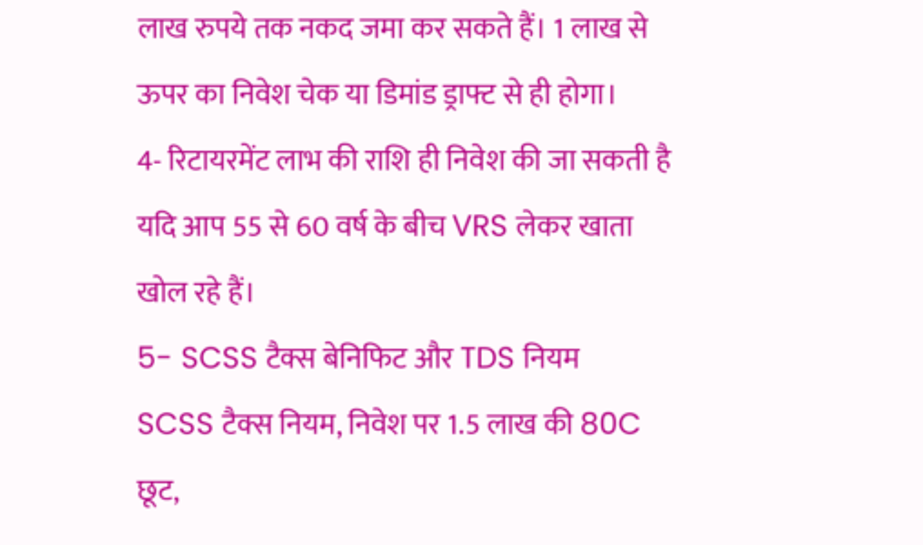लाख रुपये तक नकद जमा कर सकते हैं। 1 लाख से ऊपर का निवेश चेक या डिमांड ड्राफ्ट से ही होगा।
4- रिटायरमेंट लाभ की राशि ही निवेश की जा सकती है यदि आप 55 से 60 वर्ष के बीच VRS लेकर खाता खोल रहे हैं।
5- SCSS टैक्स बेनिफिट और TDS नियम
SCSS टैक्स नियम, निवेश पर 1.5 लाख की 80C छूट,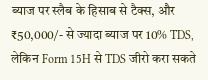ब्याज पर स्लैब के हिसाब से टैक्स, और ₹50,000/- से ज्यादा ब्याज पर 10% TDS, लेकिन Form 15H से TDS जीरो करा सकते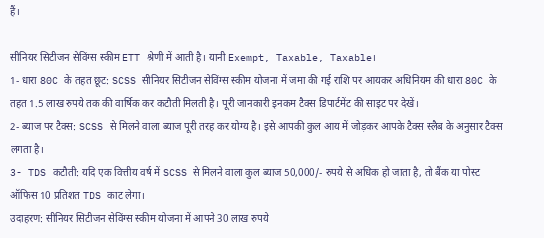हैं।

सीनियर सिटीजन सेविंग्स स्कीम ETT श्रेणी में आती है। यानी Exempt, Taxable, Taxable।
1- धारा 80C के तहत छूट: SCSS सीनियर सिटीजन सेविंग्स स्कीम योजना में जमा की गई राशि पर आयकर अधिनियम की धारा 80C के तहत 1.5 लाख रुपये तक की वार्षिक कर कटौती मिलती है। पूरी जानकारी इनकम टैक्स डिपार्टमेंट की साइट पर देखें।
2- ब्याज पर टैक्स: SCSS से मिलने वाला ब्याज पूरी तरह कर योग्य है। इसे आपकी कुल आय में जोड़कर आपके टैक्स स्लैब के अनुसार टैक्स लगता है।
3- TDS कटौती: यदि एक वित्तीय वर्ष में SCSS से मिलने वाला कुल ब्याज 50,000/- रुपये से अधिक हो जाता है, तो बैंक या पोस्ट ऑफिस 10 प्रतिशत TDS काट लेगा।
उदाहरण: सीनियर सिटीजन सेविंग्स स्कीम योजना में आपने 30 लाख रुपये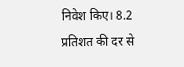निवेश किए। 8.2 प्रतिशत की दर से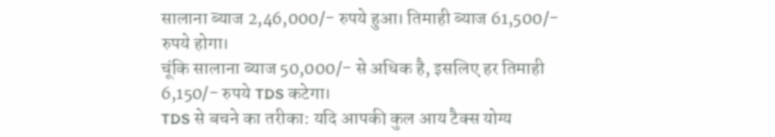सालाना ब्याज 2,46,000/- रुपये हुआ। तिमाही ब्याज 61,500/- रुपये होगा।
चूंकि सालाना ब्याज 50,000/- से अधिक है, इसलिए हर तिमाही 6,150/- रुपये TDS कटेगा।
TDS से बचने का तरीका: यदि आपकी कुल आय टैक्स योग्य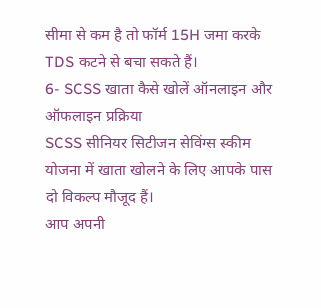सीमा से कम है तो फॉर्म 15H जमा करके TDS कटने से बचा सकते हैं।
6- SCSS खाता कैसे खोलें ऑनलाइन और ऑफलाइन प्रक्रिया
SCSS सीनियर सिटीजन सेविंग्स स्कीम योजना में खाता खोलने के लिए आपके पास दो विकल्प मौजूद हैं।
आप अपनी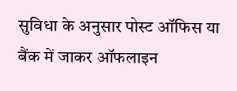सुविधा के अनुसार पोस्ट ऑफिस या बैंक में जाकर ऑफलाइन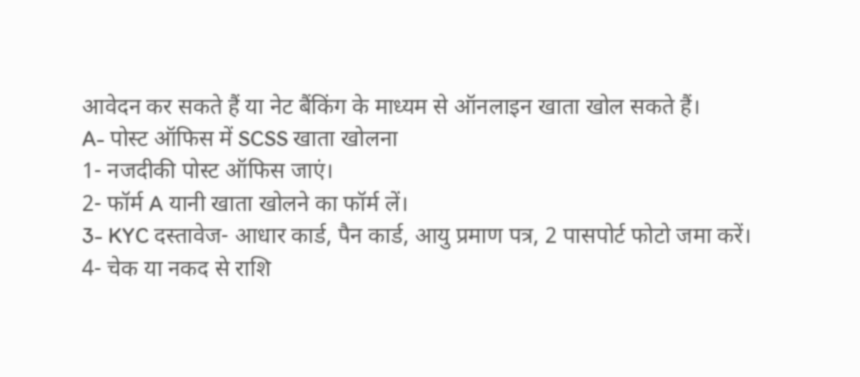आवेदन कर सकते हैं या नेट बैंकिंग के माध्यम से ऑनलाइन खाता खोल सकते हैं।
A- पोस्ट ऑफिस में SCSS खाता खोलना
1- नजदीकी पोस्ट ऑफिस जाएं।
2- फॉर्म A यानी खाता खोलने का फॉर्म लें।
3- KYC दस्तावेज- आधार कार्ड, पैन कार्ड, आयु प्रमाण पत्र, 2 पासपोर्ट फोटो जमा करें।
4- चेक या नकद से राशि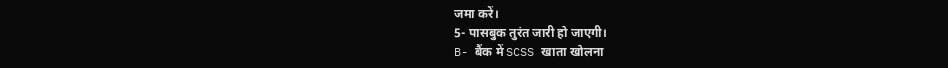जमा करें।
5- पासबुक तुरंत जारी हो जाएगी।
B- बैंक में SCSS खाता खोलना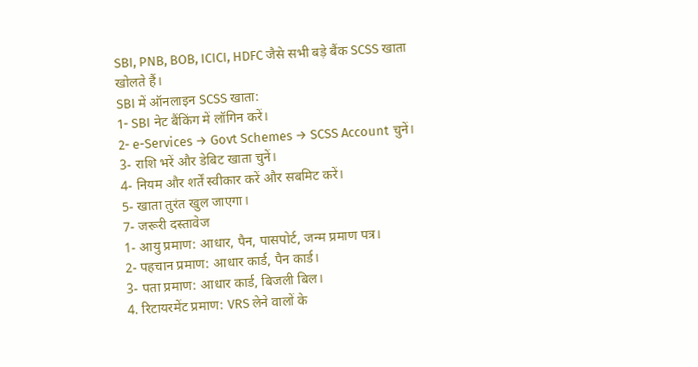SBI, PNB, BOB, ICICI, HDFC जैसे सभी बड़े बैंक SCSS खाता खोलते हैं।
SBI में ऑनलाइन SCSS खाता:
1- SBI नेट बैंकिंग में लॉगिन करें।
2- e-Services → Govt Schemes → SCSS Account चुनें।
3- राशि भरें और डेबिट खाता चुनें।
4- नियम और शर्तें स्वीकार करें और सबमिट करें।
5- खाता तुरंत खुल जाएगा।
7- जरूरी दस्तावेज
1- आयु प्रमाण: आधार, पैन, पासपोर्ट, जन्म प्रमाण पत्र।
2- पहचान प्रमाण: आधार कार्ड, पैन कार्ड।
3- पता प्रमाण: आधार कार्ड, बिजली बिल।
4. रिटायरमेंट प्रमाण: VRS लेने वालों के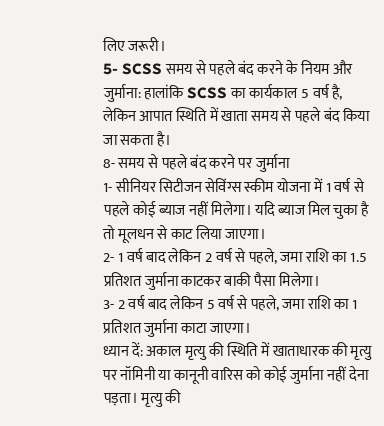लिए जरूरी।
5- SCSS समय से पहले बंद करने के नियम और जुर्माना: हालांकि SCSS का कार्यकाल 5 वर्ष है, लेकिन आपात स्थिति में खाता समय से पहले बंद किया जा सकता है।
8- समय से पहले बंद करने पर जुर्माना
1- सीनियर सिटीजन सेविंग्स स्कीम योजना में 1 वर्ष से पहले कोई ब्याज नहीं मिलेगा। यदि ब्याज मिल चुका है तो मूलधन से काट लिया जाएगा।
2- 1 वर्ष बाद लेकिन 2 वर्ष से पहले, जमा राशि का 1.5 प्रतिशत जुर्माना काटकर बाकी पैसा मिलेगा।
3- 2 वर्ष बाद लेकिन 5 वर्ष से पहले, जमा राशि का 1 प्रतिशत जुर्माना काटा जाएगा।
ध्यान दें: अकाल मृत्यु की स्थिति में खाताधारक की मृत्यु पर नॉमिनी या कानूनी वारिस को कोई जुर्माना नहीं देना पड़ता। मृत्यु की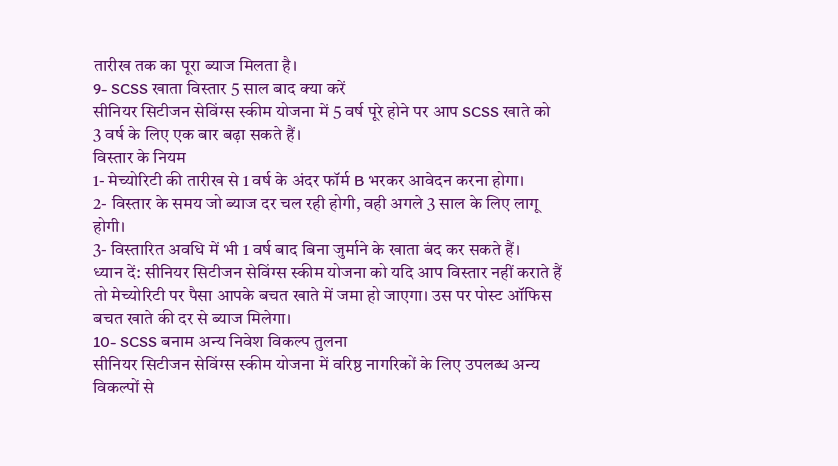तारीख तक का पूरा ब्याज मिलता है।
9- SCSS खाता विस्तार 5 साल बाद क्या करें
सीनियर सिटीजन सेविंग्स स्कीम योजना में 5 वर्ष पूरे होने पर आप SCSS खाते को 3 वर्ष के लिए एक बार बढ़ा सकते हैं।
विस्तार के नियम
1- मेच्योरिटी की तारीख से 1 वर्ष के अंदर फॉर्म B भरकर आवेदन करना होगा।
2- विस्तार के समय जो ब्याज दर चल रही होगी, वही अगले 3 साल के लिए लागू होगी।
3- विस्तारित अवधि में भी 1 वर्ष बाद बिना जुर्माने के खाता बंद कर सकते हैं।
ध्यान दें: सीनियर सिटीजन सेविंग्स स्कीम योजना को यदि आप विस्तार नहीं कराते हैं तो मेच्योरिटी पर पैसा आपके बचत खाते में जमा हो जाएगा। उस पर पोस्ट ऑफिस बचत खाते की दर से ब्याज मिलेगा।
10- SCSS बनाम अन्य निवेश विकल्प तुलना
सीनियर सिटीजन सेविंग्स स्कीम योजना में वरिष्ठ नागरिकों के लिए उपलब्ध अन्य विकल्पों से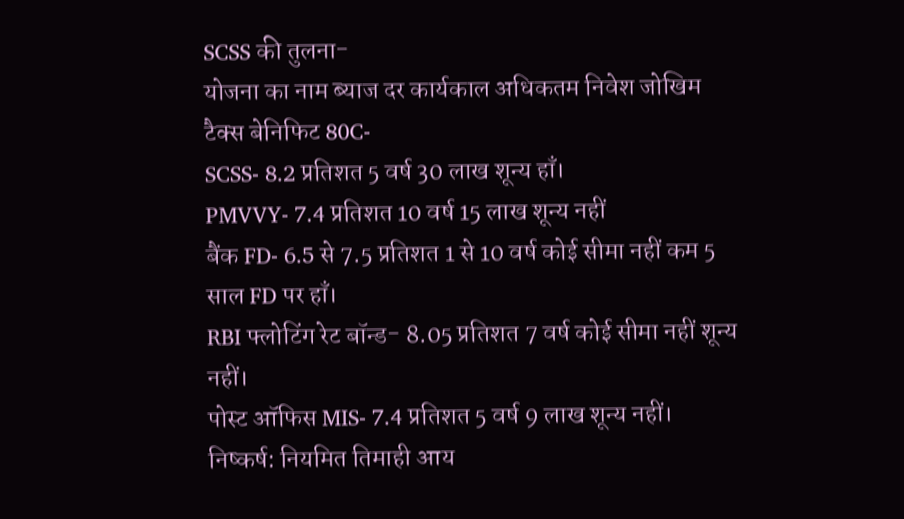SCSS की तुलना-
योजना का नाम ब्याज दर कार्यकाल अधिकतम निवेश जोखिम टैक्स बेनिफिट 80C-
SCSS- 8.2 प्रतिशत 5 वर्ष 30 लाख शून्य हाँ।
PMVVY- 7.4 प्रतिशत 10 वर्ष 15 लाख शून्य नहीं
बैंक FD- 6.5 से 7.5 प्रतिशत 1 से 10 वर्ष कोई सीमा नहीं कम 5 साल FD पर हाँ।
RBI फ्लोटिंग रेट बॉन्ड- 8.05 प्रतिशत 7 वर्ष कोई सीमा नहीं शून्य नहीं।
पोस्ट ऑफिस MIS- 7.4 प्रतिशत 5 वर्ष 9 लाख शून्य नहीं।
निष्कर्ष: नियमित तिमाही आय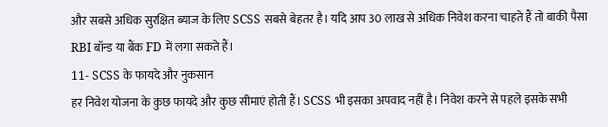और सबसे अधिक सुरक्षित ब्याज के लिए SCSS सबसे बेहतर है। यदि आप 30 लाख से अधिक निवेश करना चाहते हैं तो बाकी पैसा RBI बॉन्ड या बैंक FD में लगा सकते हैं।
11- SCSS के फायदे और नुकसान
हर निवेश योजना के कुछ फायदे और कुछ सीमाएं होती हैं। SCSS भी इसका अपवाद नहीं है। निवेश करने से पहले इसके सभी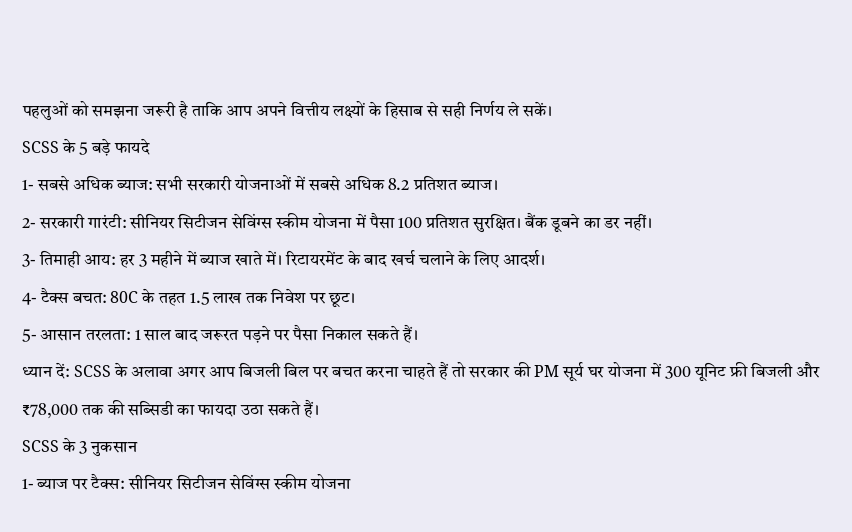पहलुओं को समझना जरूरी है ताकि आप अपने वित्तीय लक्ष्यों के हिसाब से सही निर्णय ले सकें।
SCSS के 5 बड़े फायदे
1- सबसे अधिक ब्याज: सभी सरकारी योजनाओं में सबसे अधिक 8.2 प्रतिशत ब्याज।
2- सरकारी गारंटी: सीनियर सिटीजन सेविंग्स स्कीम योजना में पैसा 100 प्रतिशत सुरक्षित। बैंक डूबने का डर नहीं।
3- तिमाही आय: हर 3 महीने में ब्याज खाते में। रिटायरमेंट के बाद खर्च चलाने के लिए आदर्श।
4- टैक्स बचत: 80C के तहत 1.5 लाख तक निवेश पर छूट।
5- आसान तरलता: 1 साल बाद जरूरत पड़ने पर पैसा निकाल सकते हैं।
ध्यान दें: SCSS के अलावा अगर आप बिजली बिल पर बचत करना चाहते हैं तो सरकार की PM सूर्य घर योजना में 300 यूनिट फ्री बिजली और ₹78,000 तक की सब्सिडी का फायदा उठा सकते हैं।
SCSS के 3 नुकसान
1- ब्याज पर टैक्स: सीनियर सिटीजन सेविंग्स स्कीम योजना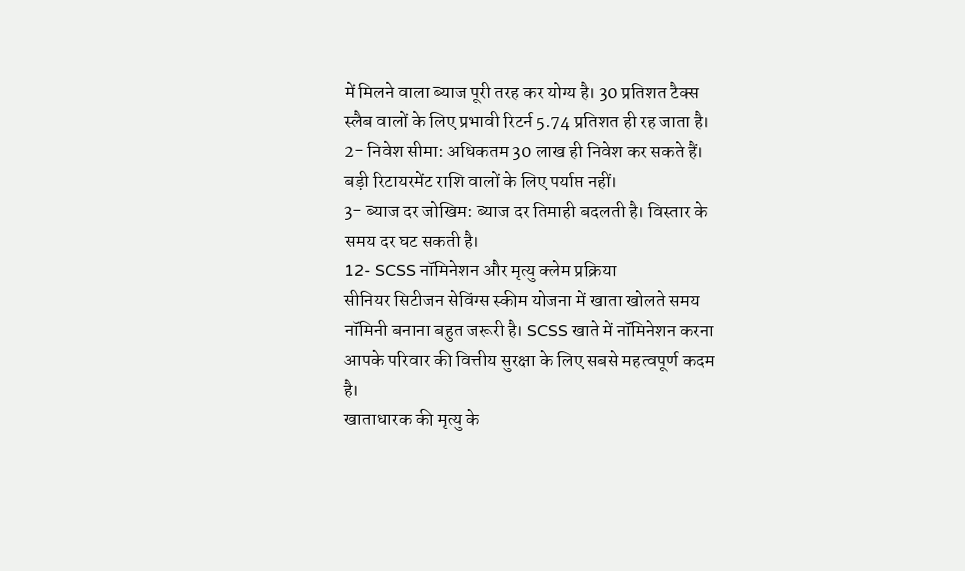में मिलने वाला ब्याज पूरी तरह कर योग्य है। 30 प्रतिशत टैक्स स्लैब वालों के लिए प्रभावी रिटर्न 5.74 प्रतिशत ही रह जाता है।
2- निवेश सीमा: अधिकतम 30 लाख ही निवेश कर सकते हैं। बड़ी रिटायरमेंट राशि वालों के लिए पर्याप्त नहीं।
3- ब्याज दर जोखिम: ब्याज दर तिमाही बदलती है। विस्तार के समय दर घट सकती है।
12- SCSS नॉमिनेशन और मृत्यु क्लेम प्रक्रिया
सीनियर सिटीजन सेविंग्स स्कीम योजना में खाता खोलते समय नॉमिनी बनाना बहुत जरूरी है। SCSS खाते में नॉमिनेशन करना आपके परिवार की वित्तीय सुरक्षा के लिए सबसे महत्वपूर्ण कदम है।
खाताधारक की मृत्यु के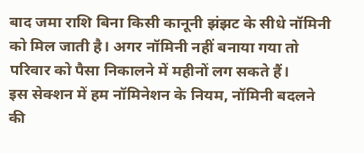बाद जमा राशि बिना किसी कानूनी झंझट के सीधे नॉमिनी को मिल जाती है। अगर नॉमिनी नहीं बनाया गया तो परिवार को पैसा निकालने में महीनों लग सकते हैं।
इस सेक्शन में हम नॉमिनेशन के नियम, नॉमिनी बदलने की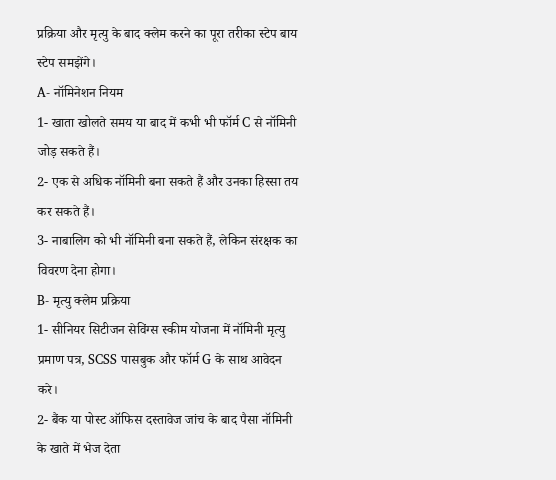प्रक्रिया और मृत्यु के बाद क्लेम करने का पूरा तरीका स्टेप बाय स्टेप समझेंगे।
A- नॉमिनेशन नियम
1- खाता खोलते समय या बाद में कभी भी फॉर्म C से नॉमिनी जोड़ सकते हैं।
2- एक से अधिक नॉमिनी बना सकते हैं और उनका हिस्सा तय कर सकते हैं।
3- नाबालिग को भी नॉमिनी बना सकते हैं, लेकिन संरक्षक का विवरण देना होगा।
B- मृत्यु क्लेम प्रक्रिया
1- सीनियर सिटीजन सेविंग्स स्कीम योजना में नॉमिनी मृत्यु प्रमाण पत्र, SCSS पासबुक और फॉर्म G के साथ आवेदन करे।
2- बैंक या पोस्ट ऑफिस दस्तावेज जांच के बाद पैसा नॉमिनी के खाते में भेज देता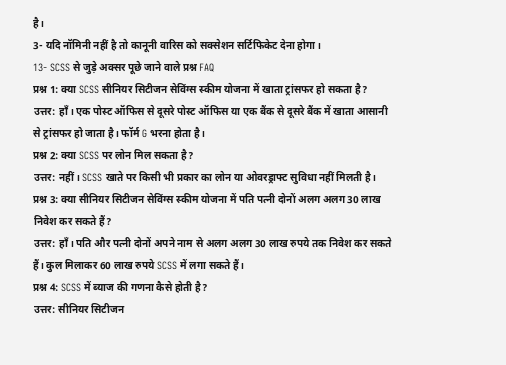है।
3- यदि नॉमिनी नहीं है तो कानूनी वारिस को सक्सेशन सर्टिफिकेट देना होगा।
13- SCSS से जुड़े अक्सर पूछे जाने वाले प्रश्न FAQ
प्रश्न 1: क्या SCSS सीनियर सिटीजन सेविंग्स स्कीम योजना में खाता ट्रांसफर हो सकता है?
उत्तर: हाँ। एक पोस्ट ऑफिस से दूसरे पोस्ट ऑफिस या एक बैंक से दूसरे बैंक में खाता आसानी से ट्रांसफर हो जाता है। फॉर्म G भरना होता है।
प्रश्न 2: क्या SCSS पर लोन मिल सकता है?
उत्तर: नहीं। SCSS खाते पर किसी भी प्रकार का लोन या ओवरड्राफ्ट सुविधा नहीं मिलती है।
प्रश्न 3: क्या सीनियर सिटीजन सेविंग्स स्कीम योजना में पति पत्नी दोनों अलग अलग 30 लाख निवेश कर सकते हैं?
उत्तर: हाँ। पति और पत्नी दोनों अपने नाम से अलग अलग 30 लाख रुपये तक निवेश कर सकते हैं। कुल मिलाकर 60 लाख रुपये SCSS में लगा सकते हैं।
प्रश्न 4: SCSS में ब्याज की गणना कैसे होती है?
उत्तर: सीनियर सिटीजन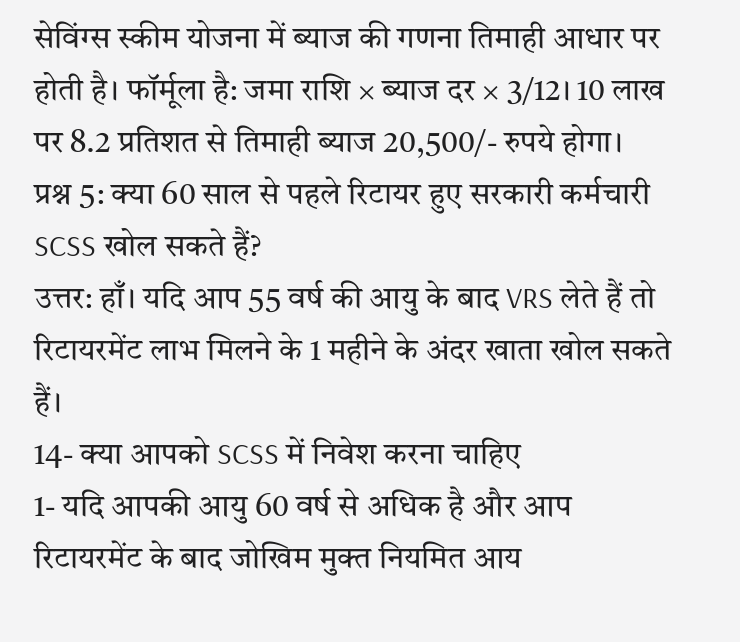सेविंग्स स्कीम योजना में ब्याज की गणना तिमाही आधार पर होती है। फॉर्मूला है: जमा राशि × ब्याज दर × 3/12। 10 लाख पर 8.2 प्रतिशत से तिमाही ब्याज 20,500/- रुपये होगा।
प्रश्न 5: क्या 60 साल से पहले रिटायर हुए सरकारी कर्मचारी SCSS खोल सकते हैं?
उत्तर: हाँ। यदि आप 55 वर्ष की आयु के बाद VRS लेते हैं तो रिटायरमेंट लाभ मिलने के 1 महीने के अंदर खाता खोल सकते हैं।
14- क्या आपको SCSS में निवेश करना चाहिए
1- यदि आपकी आयु 60 वर्ष से अधिक है और आप रिटायरमेंट के बाद जोखिम मुक्त नियमित आय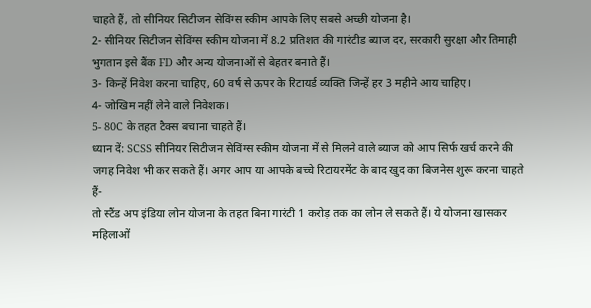चाहते हैं, तो सीनियर सिटीजन सेविंग्स स्कीम आपके लिए सबसे अच्छी योजना है।
2- सीनियर सिटीजन सेविंग्स स्कीम योजना में 8.2 प्रतिशत की गारंटीड ब्याज दर, सरकारी सुरक्षा और तिमाही भुगतान इसे बैंक FD और अन्य योजनाओं से बेहतर बनाते हैं।
3- किन्हें निवेश करना चाहिए, 60 वर्ष से ऊपर के रिटायर्ड व्यक्ति जिन्हें हर 3 महीने आय चाहिए।
4- जोखिम नहीं लेने वाले निवेशक।
5- 80C के तहत टैक्स बचाना चाहते हैं।
ध्यान दें: SCSS सीनियर सिटीजन सेविंग्स स्कीम योजना में से मिलने वाले ब्याज को आप सिर्फ खर्च करने की जगह निवेश भी कर सकते हैं। अगर आप या आपके बच्चे रिटायरमेंट के बाद खुद का बिजनेस शुरू करना चाहते हैं-
तो स्टैंड अप इंडिया लोन योजना के तहत बिना गारंटी 1 करोड़ तक का लोन ले सकते हैं। ये योजना खासकर महिलाओं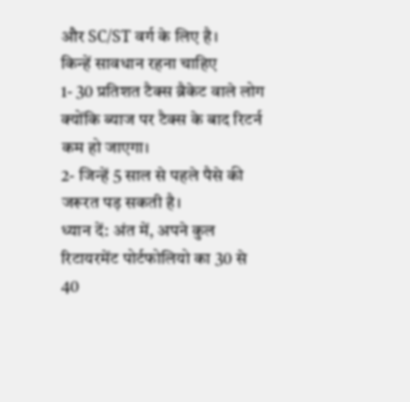और SC/ST वर्ग के लिए है।
किन्हें सावधान रहना चाहिए
1- 30 प्रतिशत टैक्स ब्रैकेट वाले लोग क्योंकि ब्याज पर टैक्स के बाद रिटर्न कम हो जाएगा।
2- जिन्हें 5 साल से पहले पैसे की जरूरत पड़ सकती है।
ध्यान दें: अंत में, अपने कुल रिटायरमेंट पोर्टफोलियो का 30 से 40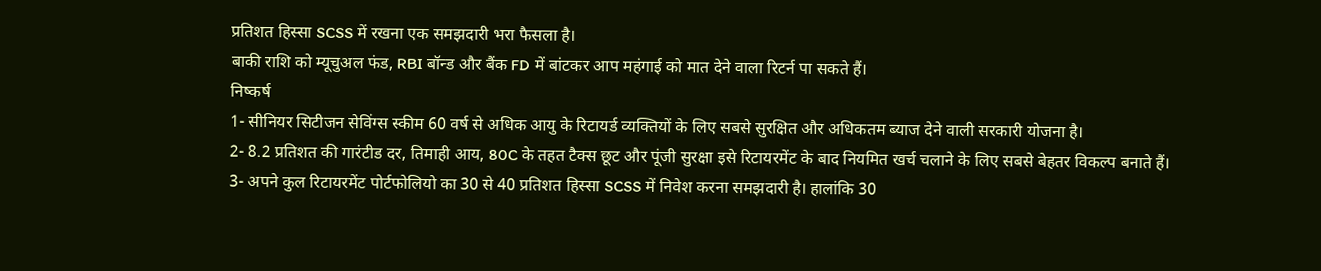प्रतिशत हिस्सा SCSS में रखना एक समझदारी भरा फैसला है।
बाकी राशि को म्यूचुअल फंड, RBI बॉन्ड और बैंक FD में बांटकर आप महंगाई को मात देने वाला रिटर्न पा सकते हैं।
निष्कर्ष
1- सीनियर सिटीजन सेविंग्स स्कीम 60 वर्ष से अधिक आयु के रिटायर्ड व्यक्तियों के लिए सबसे सुरक्षित और अधिकतम ब्याज देने वाली सरकारी योजना है।
2- 8.2 प्रतिशत की गारंटीड दर, तिमाही आय, 80C के तहत टैक्स छूट और पूंजी सुरक्षा इसे रिटायरमेंट के बाद नियमित खर्च चलाने के लिए सबसे बेहतर विकल्प बनाते हैं।
3- अपने कुल रिटायरमेंट पोर्टफोलियो का 30 से 40 प्रतिशत हिस्सा SCSS में निवेश करना समझदारी है। हालांकि 30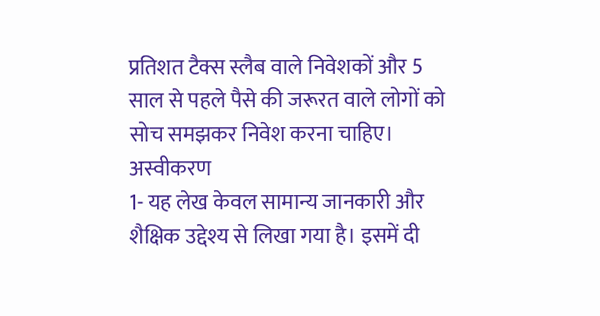प्रतिशत टैक्स स्लैब वाले निवेशकों और 5 साल से पहले पैसे की जरूरत वाले लोगों को सोच समझकर निवेश करना चाहिए।
अस्वीकरण
1- यह लेख केवल सामान्य जानकारी और शैक्षिक उद्देश्य से लिखा गया है। इसमें दी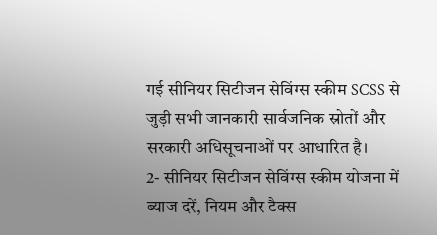गई सीनियर सिटीजन सेविंग्स स्कीम SCSS से जुड़ी सभी जानकारी सार्वजनिक स्रोतों और सरकारी अधिसूचनाओं पर आधारित है।
2- सीनियर सिटीजन सेविंग्स स्कीम योजना में ब्याज दरें, नियम और टैक्स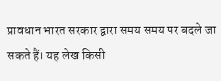प्रावधान भारत सरकार द्वारा समय समय पर बदले जा सकते हैं। यह लेख किसी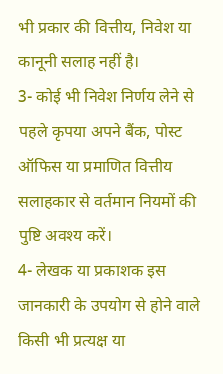भी प्रकार की वित्तीय, निवेश या कानूनी सलाह नहीं है।
3- कोई भी निवेश निर्णय लेने से पहले कृपया अपने बैंक, पोस्ट ऑफिस या प्रमाणित वित्तीय सलाहकार से वर्तमान नियमों की पुष्टि अवश्य करें।
4- लेखक या प्रकाशक इस जानकारी के उपयोग से होने वाले किसी भी प्रत्यक्ष या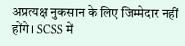अप्रत्यक्ष नुकसान के लिए जिम्मेदार नहीं होंगे। SCSS में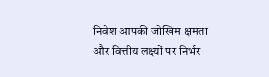निवेश आपकी जोखिम क्षमता और वित्तीय लक्ष्यों पर निर्भर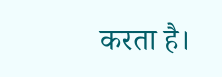करता है।